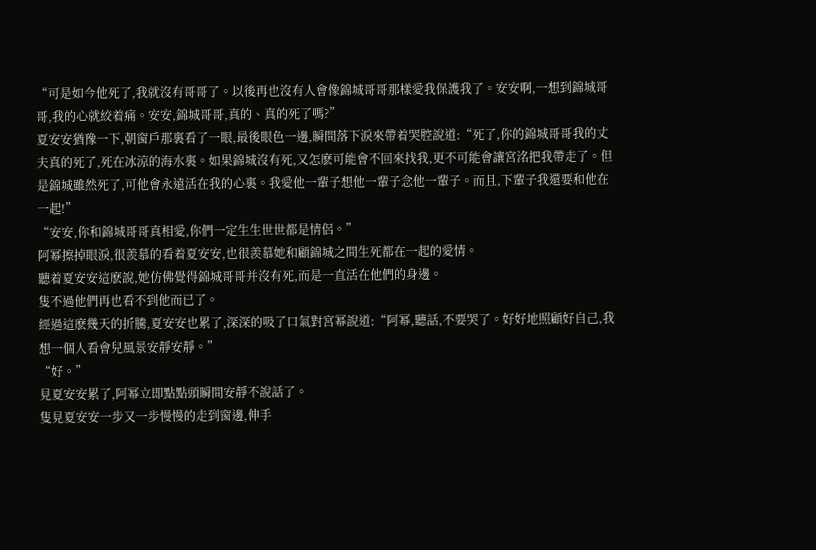“可是如今他死了,我就沒有哥哥了。以後再也沒有人會像錦城哥哥那樣愛我保護我了。安安啊,一想到錦城哥哥,我的心就絞着痛。安安,錦城哥哥,真的、真的死了嗎?”
夏安安猶豫一下,朝窗戶那裏看了一眼,最後眼色一邊,瞬間落下淚來帶着哭腔說道:“死了,你的錦城哥哥我的丈夫真的死了,死在冰涼的海水裏。如果錦城沒有死,又怎麽可能會不回來找我,更不可能會讓宮洺把我帶走了。但是錦城雖然死了,可他會永遠活在我的心裏。我愛他一輩子想他一輩子念他一輩子。而且,下輩子我還要和他在一起!”
“安安,你和錦城哥哥真相愛,你們一定生生世世都是情侶。”
阿幂擦掉眼淚,很羨慕的看着夏安安,也很羨慕她和顧錦城之間生死都在一起的愛情。
聽着夏安安這麽說,她仿佛覺得錦城哥哥并沒有死,而是一直活在他們的身邊。
隻不過他們再也看不到他而已了。
經過這麽幾天的折騰,夏安安也累了,深深的吸了口氣對宮幂說道:“阿幂,聽話,不要哭了。好好地照顧好自己,我想一個人看會兒風景安靜安靜。”
“好。”
見夏安安累了,阿幂立即點點頭瞬間安靜不說話了。
隻見夏安安一步又一步慢慢的走到窗邊,伸手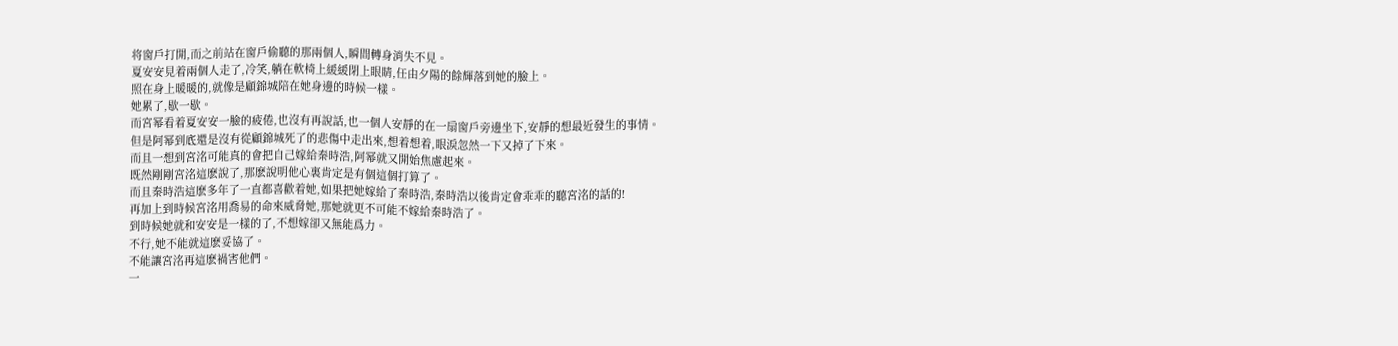将窗戶打開,而之前站在窗戶偷聽的那兩個人,瞬間轉身消失不見。
夏安安見着兩個人走了,冷笑,躺在軟椅上緩緩閉上眼睛,任由夕陽的餘輝落到她的臉上。
照在身上暖暖的,就像是顧錦城陪在她身邊的時候一樣。
她累了,歇一歇。
而宮幂看着夏安安一臉的疲倦,也沒有再說話,也一個人安靜的在一扇窗戶旁邊坐下,安靜的想最近發生的事情。
但是阿幂到底還是沒有從顧錦城死了的悲傷中走出來,想着想着,眼淚忽然一下又掉了下來。
而且一想到宮洺可能真的會把自己嫁給秦時浩,阿幂就又開始焦慮起來。
既然剛剛宮洺這麽說了,那麽說明他心裏肯定是有個這個打算了。
而且秦時浩這麽多年了一直都喜歡着她,如果把她嫁給了秦時浩,秦時浩以後肯定會乖乖的聽宮洺的話的!
再加上到時候宮洺用喬易的命來威脅她,那她就更不可能不嫁給秦時浩了。
到時候她就和安安是一樣的了,不想嫁卻又無能爲力。
不行,她不能就這麽妥協了。
不能讓宮洺再這麽禍害他們。
一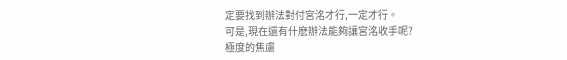定要找到辦法對付宮洺才行,一定才行。
可是,現在還有什麽辦法能夠讓宮洺收手呢?
極度的焦慮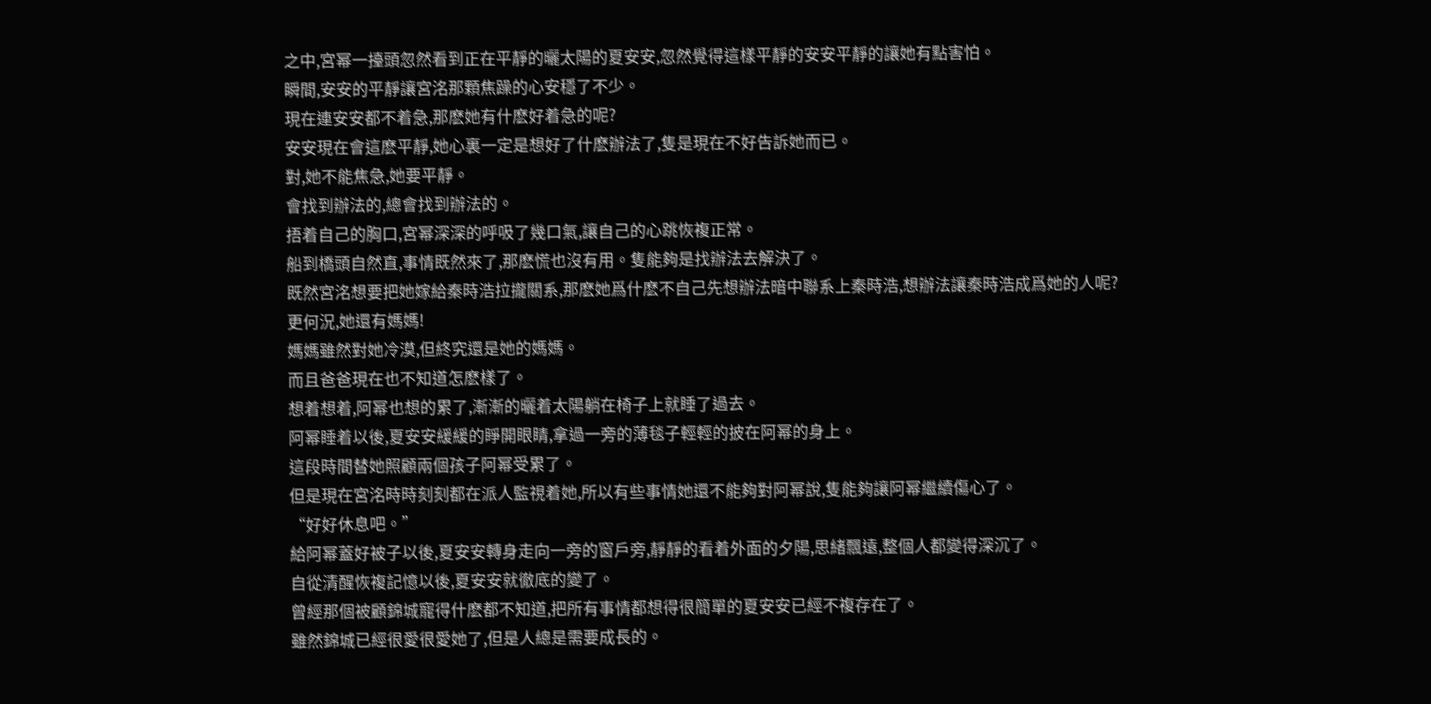之中,宮幂一擡頭忽然看到正在平靜的曬太陽的夏安安,忽然覺得這樣平靜的安安平靜的讓她有點害怕。
瞬間,安安的平靜讓宮洺那顆焦躁的心安穩了不少。
現在連安安都不着急,那麽她有什麽好着急的呢?
安安現在會這麽平靜,她心裏一定是想好了什麽辦法了,隻是現在不好告訴她而已。
對,她不能焦急,她要平靜。
會找到辦法的,總會找到辦法的。
捂着自己的胸口,宮幂深深的呼吸了幾口氣,讓自己的心跳恢複正常。
船到橋頭自然直,事情既然來了,那麽慌也沒有用。隻能夠是找辦法去解決了。
既然宮洺想要把她嫁給秦時浩拉攏關系,那麽她爲什麽不自己先想辦法暗中聯系上秦時浩,想辦法讓秦時浩成爲她的人呢?
更何況,她還有媽媽!
媽媽雖然對她冷漠,但終究還是她的媽媽。
而且爸爸現在也不知道怎麽樣了。
想着想着,阿幂也想的累了,漸漸的曬着太陽躺在椅子上就睡了過去。
阿幂睡着以後,夏安安緩緩的睜開眼睛,拿過一旁的薄毯子輕輕的披在阿幂的身上。
這段時間替她照顧兩個孩子阿幂受累了。
但是現在宮洺時時刻刻都在派人監視着她,所以有些事情她還不能夠對阿幂說,隻能夠讓阿幂繼續傷心了。
“好好休息吧。”
給阿幂蓋好被子以後,夏安安轉身走向一旁的窗戶旁,靜靜的看着外面的夕陽,思緒飄遠,整個人都變得深沉了。
自從清醒恢複記憶以後,夏安安就徹底的變了。
曾經那個被顧錦城寵得什麽都不知道,把所有事情都想得很簡單的夏安安已經不複存在了。
雖然錦城已經很愛很愛她了,但是人總是需要成長的。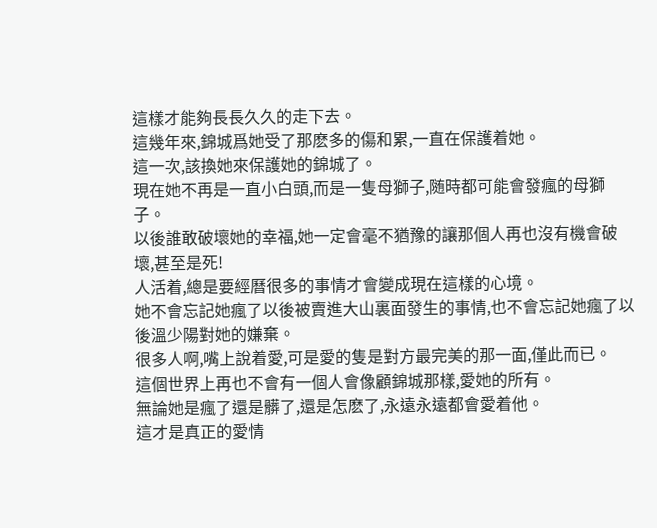這樣才能夠長長久久的走下去。
這幾年來,錦城爲她受了那麽多的傷和累,一直在保護着她。
這一次,該換她來保護她的錦城了。
現在她不再是一直小白頭,而是一隻母獅子,随時都可能會發瘋的母獅子。
以後誰敢破壞她的幸福,她一定會毫不猶豫的讓那個人再也沒有機會破壞,甚至是死!
人活着,總是要經曆很多的事情才會變成現在這樣的心境。
她不會忘記她瘋了以後被賣進大山裏面發生的事情,也不會忘記她瘋了以後溫少陽對她的嫌棄。
很多人啊,嘴上說着愛,可是愛的隻是對方最完美的那一面,僅此而已。
這個世界上再也不會有一個人會像顧錦城那樣,愛她的所有。
無論她是瘋了還是髒了,還是怎麽了,永遠永遠都會愛着他。
這才是真正的愛情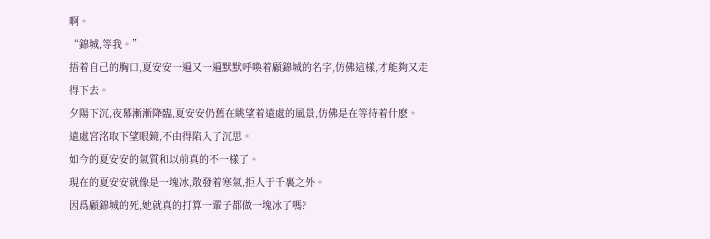啊。
“錦城,等我。”
捂着自己的胸口,夏安安一遍又一遍默默呼喚着顧錦城的名字,仿佛這樣,才能夠又走得下去。
夕陽下沉,夜幕漸漸降臨,夏安安仍舊在眺望着遠處的風景,仿佛是在等待着什麽。
遠處宮洺取下望眼鏡,不由得陷入了沉思。
如今的夏安安的氣質和以前真的不一樣了。
現在的夏安安就像是一塊冰,散發着寒氣,拒人于千裏之外。
因爲顧錦城的死,她就真的打算一輩子都做一塊冰了嗎?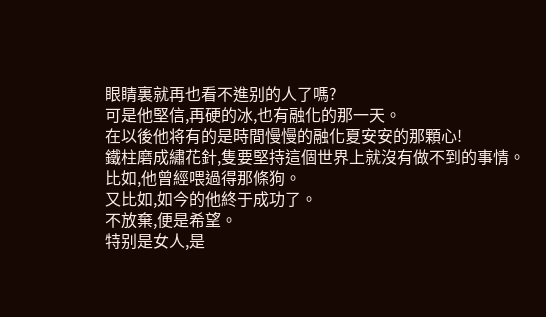眼睛裏就再也看不進别的人了嗎?
可是他堅信,再硬的冰,也有融化的那一天。
在以後他将有的是時間慢慢的融化夏安安的那顆心!
鐵柱磨成繡花針,隻要堅持這個世界上就沒有做不到的事情。
比如,他曾經喂過得那條狗。
又比如,如今的他終于成功了。
不放棄,便是希望。
特别是女人,是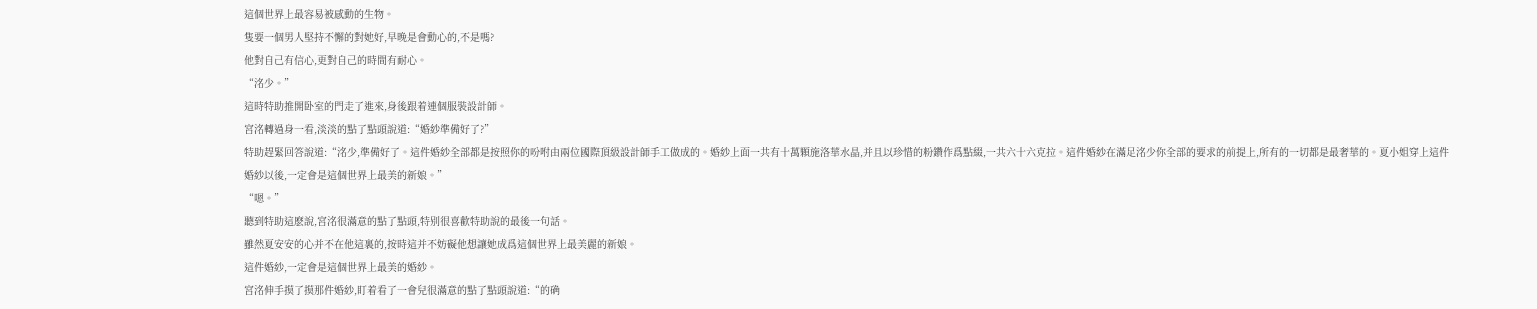這個世界上最容易被感動的生物。
隻要一個男人堅持不懈的對她好,早晚是會動心的,不是嗎?
他對自己有信心,更對自己的時間有耐心。
“洺少。”
這時特助推開卧室的門走了進來,身後跟着連個服裝設計師。
宮洺轉過身一看,淡淡的點了點頭說道:“婚紗準備好了?”
特助趕緊回答說道:“洺少,準備好了。這件婚紗全部都是按照你的吩咐由兩位國際頂級設計師手工做成的。婚紗上面一共有十萬顆施洛華水晶,并且以珍惜的粉鑽作爲點綴,一共六十六克拉。這件婚紗在滿足洺少你全部的要求的前提上,所有的一切都是最奢華的。夏小姐穿上這件婚紗以後,一定會是這個世界上最美的新娘。”
“嗯。”
聽到特助這麽說,宮洺很滿意的點了點頭,特别很喜歡特助說的最後一句話。
雖然夏安安的心并不在他這裏的,按時這并不妨礙他想讓她成爲這個世界上最美麗的新娘。
這件婚紗,一定會是這個世界上最美的婚紗。
宮洺伸手摸了摸那件婚紗,盯着看了一會兒很滿意的點了點頭說道:“的确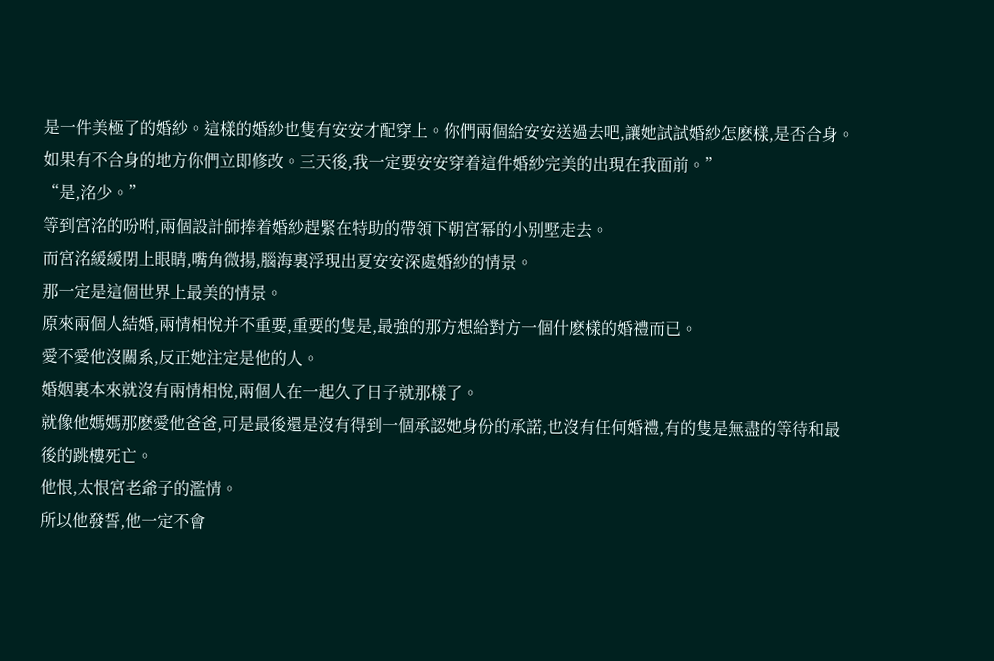是一件美極了的婚紗。這樣的婚紗也隻有安安才配穿上。你們兩個給安安送過去吧,讓她試試婚紗怎麽樣,是否合身。如果有不合身的地方你們立即修改。三天後,我一定要安安穿着這件婚紗完美的出現在我面前。”
“是,洺少。”
等到宮洺的吩咐,兩個設計師捧着婚紗趕緊在特助的帶領下朝宮幂的小别墅走去。
而宮洺緩緩閉上眼睛,嘴角微揚,腦海裏浮現出夏安安深處婚紗的情景。
那一定是這個世界上最美的情景。
原來兩個人結婚,兩情相悅并不重要,重要的隻是,最強的那方想給對方一個什麽樣的婚禮而已。
愛不愛他沒關系,反正她注定是他的人。
婚姻裏本來就沒有兩情相悅,兩個人在一起久了日子就那樣了。
就像他媽媽那麽愛他爸爸,可是最後還是沒有得到一個承認她身份的承諾,也沒有任何婚禮,有的隻是無盡的等待和最後的跳樓死亡。
他恨,太恨宮老爺子的濫情。
所以他發誓,他一定不會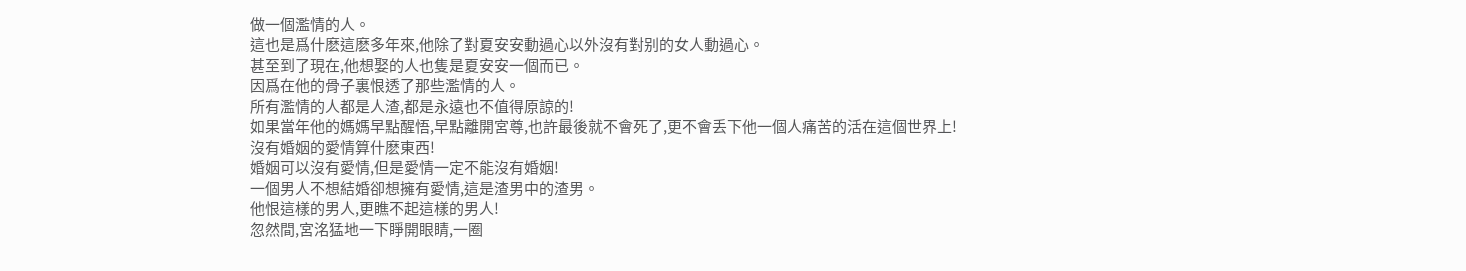做一個濫情的人。
這也是爲什麽這麽多年來,他除了對夏安安動過心以外沒有對别的女人動過心。
甚至到了現在,他想娶的人也隻是夏安安一個而已。
因爲在他的骨子裏恨透了那些濫情的人。
所有濫情的人都是人渣,都是永遠也不值得原諒的!
如果當年他的媽媽早點醒悟,早點離開宮尊,也許最後就不會死了,更不會丢下他一個人痛苦的活在這個世界上!
沒有婚姻的愛情算什麽東西!
婚姻可以沒有愛情,但是愛情一定不能沒有婚姻!
一個男人不想結婚卻想擁有愛情,這是渣男中的渣男。
他恨這樣的男人,更瞧不起這樣的男人!
忽然間,宮洺猛地一下睜開眼睛,一圈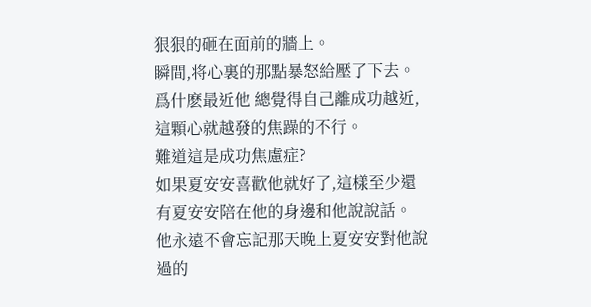狠狠的砸在面前的牆上。
瞬間,将心裏的那點暴怒給壓了下去。
爲什麽最近他 總覺得自己離成功越近,這顆心就越發的焦躁的不行。
難道這是成功焦慮症?
如果夏安安喜歡他就好了,這樣至少還有夏安安陪在他的身邊和他說說話。
他永遠不會忘記那天晚上夏安安對他說過的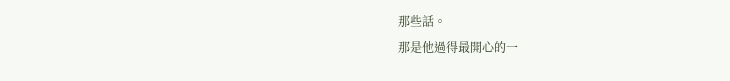那些話。
那是他過得最開心的一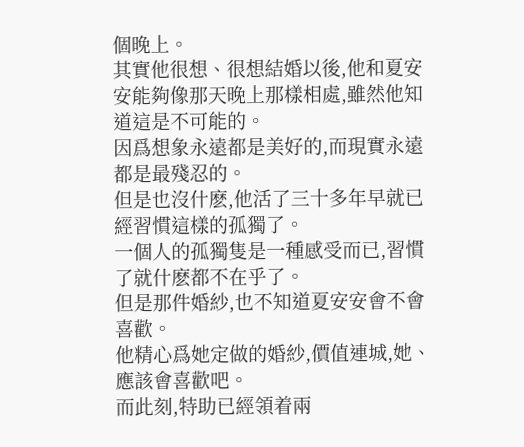個晚上。
其實他很想、很想結婚以後,他和夏安安能夠像那天晚上那樣相處,雖然他知道這是不可能的。
因爲想象永遠都是美好的,而現實永遠都是最殘忍的。
但是也沒什麽,他活了三十多年早就已經習慣這樣的孤獨了。
一個人的孤獨隻是一種感受而已,習慣了就什麽都不在乎了。
但是那件婚紗,也不知道夏安安會不會喜歡。
他精心爲她定做的婚紗,價值連城,她、應該會喜歡吧。
而此刻,特助已經領着兩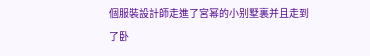個服裝設計師走進了宮幂的小别墅裏并且走到了卧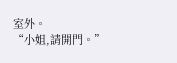室外。
“小姐,請開門。”